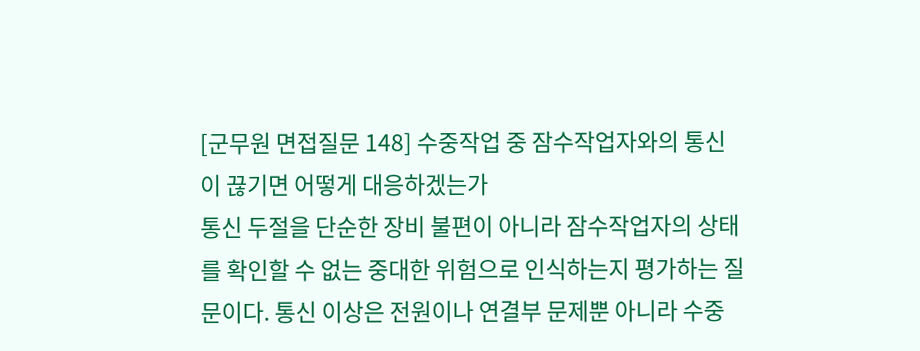[군무원 면접질문 148] 수중작업 중 잠수작업자와의 통신이 끊기면 어떻게 대응하겠는가
통신 두절을 단순한 장비 불편이 아니라 잠수작업자의 상태를 확인할 수 없는 중대한 위험으로 인식하는지 평가하는 질문이다. 통신 이상은 전원이나 연결부 문제뿐 아니라 수중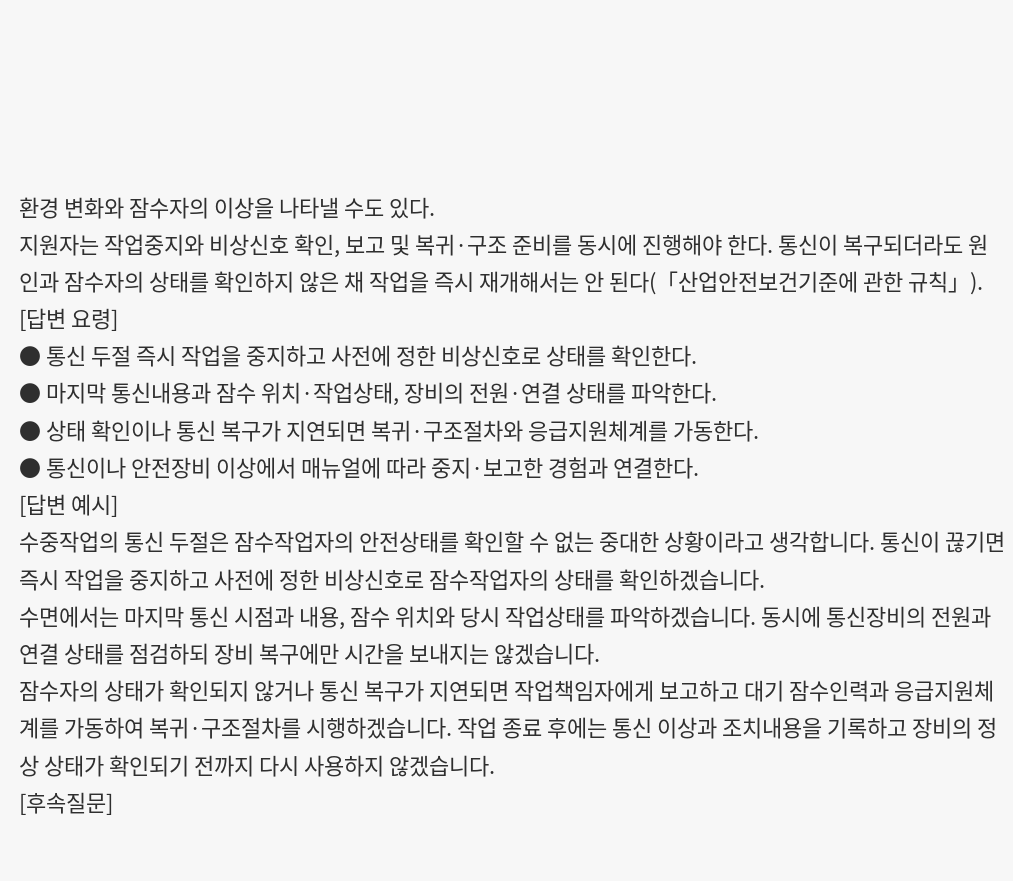환경 변화와 잠수자의 이상을 나타낼 수도 있다.
지원자는 작업중지와 비상신호 확인, 보고 및 복귀·구조 준비를 동시에 진행해야 한다. 통신이 복구되더라도 원인과 잠수자의 상태를 확인하지 않은 채 작업을 즉시 재개해서는 안 된다(「산업안전보건기준에 관한 규칙」).
[답변 요령]
● 통신 두절 즉시 작업을 중지하고 사전에 정한 비상신호로 상태를 확인한다.
● 마지막 통신내용과 잠수 위치·작업상태, 장비의 전원·연결 상태를 파악한다.
● 상태 확인이나 통신 복구가 지연되면 복귀·구조절차와 응급지원체계를 가동한다.
● 통신이나 안전장비 이상에서 매뉴얼에 따라 중지·보고한 경험과 연결한다.
[답변 예시]
수중작업의 통신 두절은 잠수작업자의 안전상태를 확인할 수 없는 중대한 상황이라고 생각합니다. 통신이 끊기면 즉시 작업을 중지하고 사전에 정한 비상신호로 잠수작업자의 상태를 확인하겠습니다.
수면에서는 마지막 통신 시점과 내용, 잠수 위치와 당시 작업상태를 파악하겠습니다. 동시에 통신장비의 전원과 연결 상태를 점검하되 장비 복구에만 시간을 보내지는 않겠습니다.
잠수자의 상태가 확인되지 않거나 통신 복구가 지연되면 작업책임자에게 보고하고 대기 잠수인력과 응급지원체계를 가동하여 복귀·구조절차를 시행하겠습니다. 작업 종료 후에는 통신 이상과 조치내용을 기록하고 장비의 정상 상태가 확인되기 전까지 다시 사용하지 않겠습니다.
[후속질문]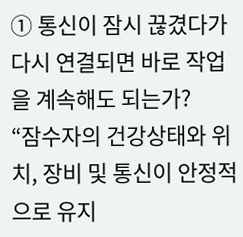① 통신이 잠시 끊겼다가 다시 연결되면 바로 작업을 계속해도 되는가?
“잠수자의 건강상태와 위치, 장비 및 통신이 안정적으로 유지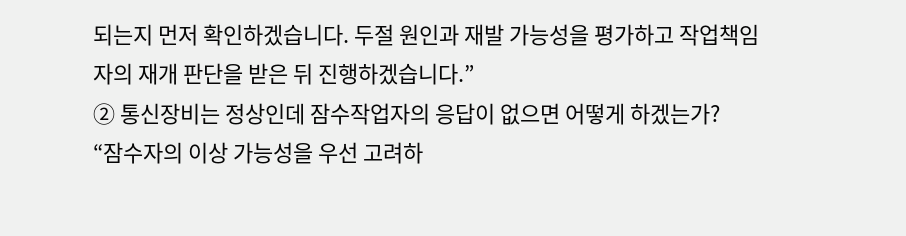되는지 먼저 확인하겠습니다. 두절 원인과 재발 가능성을 평가하고 작업책임자의 재개 판단을 받은 뒤 진행하겠습니다.”
② 통신장비는 정상인데 잠수작업자의 응답이 없으면 어떻게 하겠는가?
“잠수자의 이상 가능성을 우선 고려하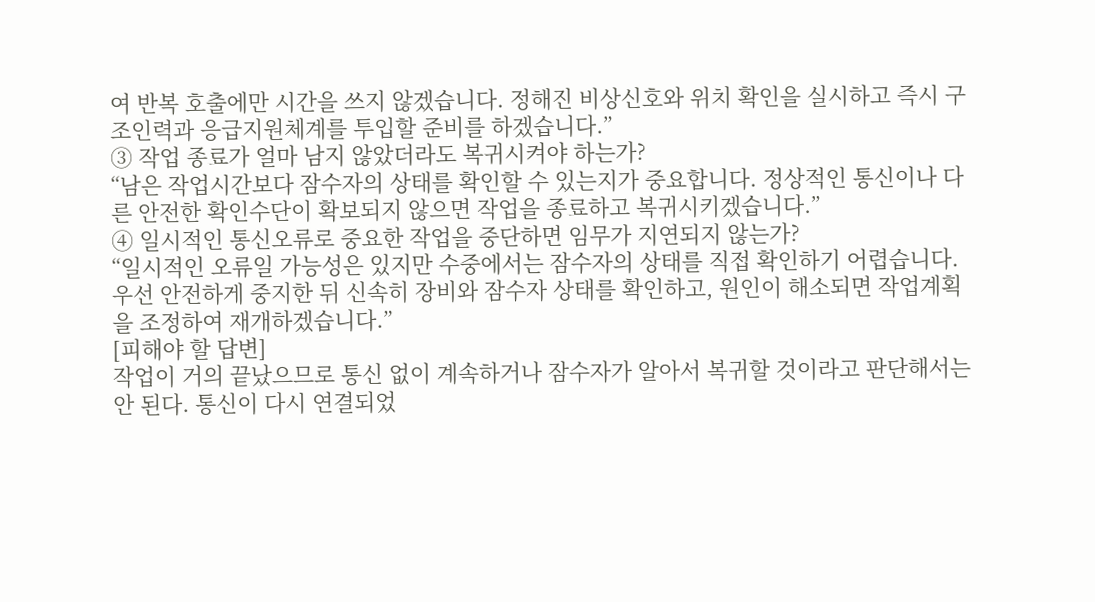여 반복 호출에만 시간을 쓰지 않겠습니다. 정해진 비상신호와 위치 확인을 실시하고 즉시 구조인력과 응급지원체계를 투입할 준비를 하겠습니다.”
③ 작업 종료가 얼마 남지 않았더라도 복귀시켜야 하는가?
“남은 작업시간보다 잠수자의 상태를 확인할 수 있는지가 중요합니다. 정상적인 통신이나 다른 안전한 확인수단이 확보되지 않으면 작업을 종료하고 복귀시키겠습니다.”
④ 일시적인 통신오류로 중요한 작업을 중단하면 임무가 지연되지 않는가?
“일시적인 오류일 가능성은 있지만 수중에서는 잠수자의 상태를 직접 확인하기 어렵습니다. 우선 안전하게 중지한 뒤 신속히 장비와 잠수자 상태를 확인하고, 원인이 해소되면 작업계획을 조정하여 재개하겠습니다.”
[피해야 할 답변]
작업이 거의 끝났으므로 통신 없이 계속하거나 잠수자가 알아서 복귀할 것이라고 판단해서는 안 된다. 통신이 다시 연결되었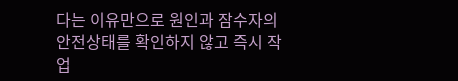다는 이유만으로 원인과 잠수자의 안전상태를 확인하지 않고 즉시 작업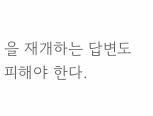을 재개하는 답변도 피해야 한다.